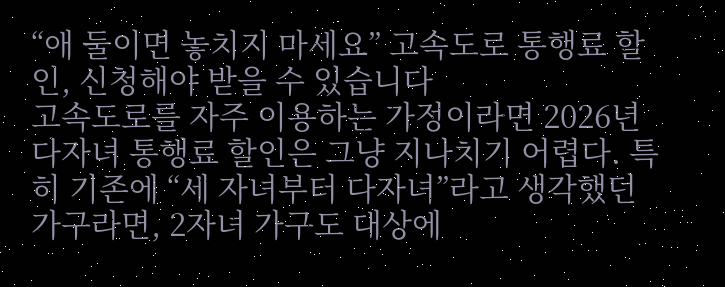“애 둘이면 놓치지 마세요” 고속도로 통행료 할인, 신청해야 받을 수 있습니다
고속도로를 자주 이용하는 가정이라면 2026년 다자녀 통행료 할인은 그냥 지나치기 어렵다. 특히 기존에 “세 자녀부터 다자녀”라고 생각했던 가구라면, 2자녀 가구도 대상에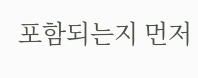포함되는지 먼저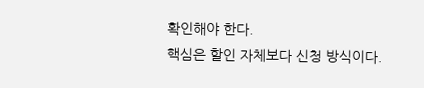확인해야 한다.
핵심은 할인 자체보다 신청 방식이다.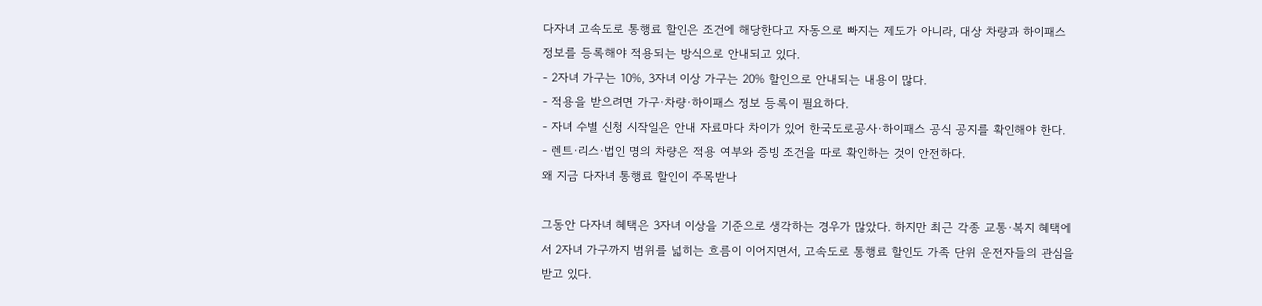다자녀 고속도로 통행료 할인은 조건에 해당한다고 자동으로 빠지는 제도가 아니라, 대상 차량과 하이패스 정보를 등록해야 적용되는 방식으로 안내되고 있다.
- 2자녀 가구는 10%, 3자녀 이상 가구는 20% 할인으로 안내되는 내용이 많다.
- 적용을 받으려면 가구·차량·하이패스 정보 등록이 필요하다.
- 자녀 수별 신청 시작일은 안내 자료마다 차이가 있어 한국도로공사·하이패스 공식 공지를 확인해야 한다.
- 렌트·리스·법인 명의 차량은 적용 여부와 증빙 조건을 따로 확인하는 것이 안전하다.
왜 지금 다자녀 통행료 할인이 주목받나

그동안 다자녀 혜택은 3자녀 이상을 기준으로 생각하는 경우가 많았다. 하지만 최근 각종 교통·복지 혜택에서 2자녀 가구까지 범위를 넓히는 흐름이 이어지면서, 고속도로 통행료 할인도 가족 단위 운전자들의 관심을 받고 있다.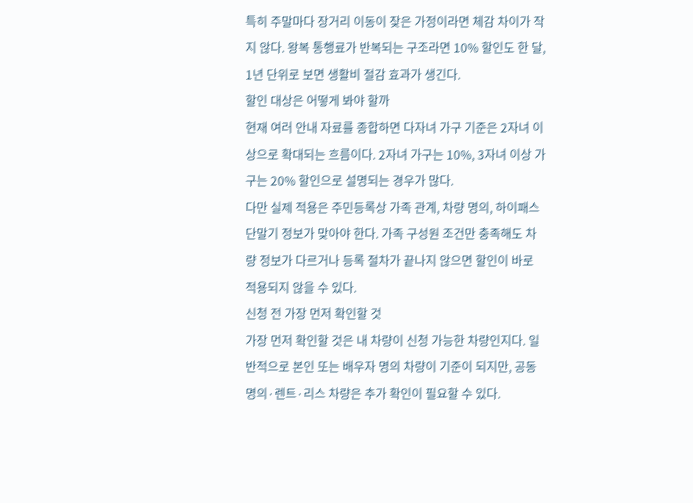특히 주말마다 장거리 이동이 잦은 가정이라면 체감 차이가 작지 않다. 왕복 통행료가 반복되는 구조라면 10% 할인도 한 달, 1년 단위로 보면 생활비 절감 효과가 생긴다.
할인 대상은 어떻게 봐야 할까
현재 여러 안내 자료를 종합하면 다자녀 가구 기준은 2자녀 이상으로 확대되는 흐름이다. 2자녀 가구는 10%, 3자녀 이상 가구는 20% 할인으로 설명되는 경우가 많다.
다만 실제 적용은 주민등록상 가족 관계, 차량 명의, 하이패스 단말기 정보가 맞아야 한다. 가족 구성원 조건만 충족해도 차량 정보가 다르거나 등록 절차가 끝나지 않으면 할인이 바로 적용되지 않을 수 있다.
신청 전 가장 먼저 확인할 것
가장 먼저 확인할 것은 내 차량이 신청 가능한 차량인지다. 일반적으로 본인 또는 배우자 명의 차량이 기준이 되지만, 공동명의·렌트·리스 차량은 추가 확인이 필요할 수 있다.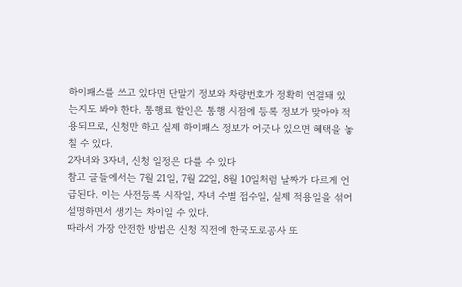하이패스를 쓰고 있다면 단말기 정보와 차량번호가 정확히 연결돼 있는지도 봐야 한다. 통행료 할인은 통행 시점에 등록 정보가 맞아야 적용되므로, 신청만 하고 실제 하이패스 정보가 어긋나 있으면 혜택을 놓칠 수 있다.
2자녀와 3자녀, 신청 일정은 다를 수 있다
참고 글들에서는 7월 21일, 7월 22일, 8월 10일처럼 날짜가 다르게 언급된다. 이는 사전등록 시작일, 자녀 수별 접수일, 실제 적용일을 섞어 설명하면서 생기는 차이일 수 있다.
따라서 가장 안전한 방법은 신청 직전에 한국도로공사 또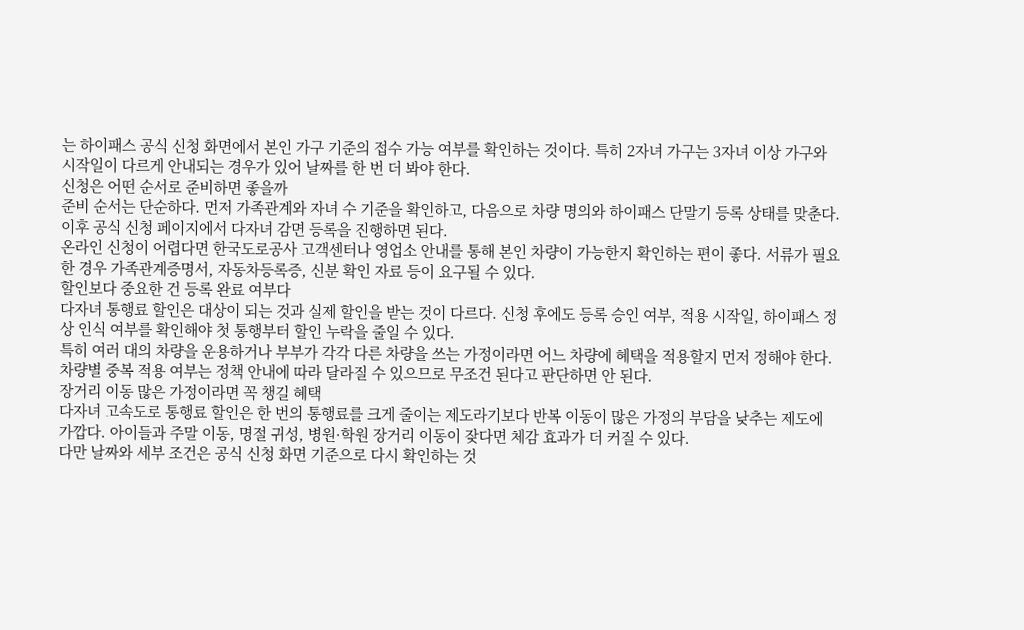는 하이패스 공식 신청 화면에서 본인 가구 기준의 접수 가능 여부를 확인하는 것이다. 특히 2자녀 가구는 3자녀 이상 가구와 시작일이 다르게 안내되는 경우가 있어 날짜를 한 번 더 봐야 한다.
신청은 어떤 순서로 준비하면 좋을까
준비 순서는 단순하다. 먼저 가족관계와 자녀 수 기준을 확인하고, 다음으로 차량 명의와 하이패스 단말기 등록 상태를 맞춘다. 이후 공식 신청 페이지에서 다자녀 감면 등록을 진행하면 된다.
온라인 신청이 어렵다면 한국도로공사 고객센터나 영업소 안내를 통해 본인 차량이 가능한지 확인하는 편이 좋다. 서류가 필요한 경우 가족관계증명서, 자동차등록증, 신분 확인 자료 등이 요구될 수 있다.
할인보다 중요한 건 등록 완료 여부다
다자녀 통행료 할인은 대상이 되는 것과 실제 할인을 받는 것이 다르다. 신청 후에도 등록 승인 여부, 적용 시작일, 하이패스 정상 인식 여부를 확인해야 첫 통행부터 할인 누락을 줄일 수 있다.
특히 여러 대의 차량을 운용하거나 부부가 각각 다른 차량을 쓰는 가정이라면 어느 차량에 혜택을 적용할지 먼저 정해야 한다. 차량별 중복 적용 여부는 정책 안내에 따라 달라질 수 있으므로 무조건 된다고 판단하면 안 된다.
장거리 이동 많은 가정이라면 꼭 챙길 혜택
다자녀 고속도로 통행료 할인은 한 번의 통행료를 크게 줄이는 제도라기보다 반복 이동이 많은 가정의 부담을 낮추는 제도에 가깝다. 아이들과 주말 이동, 명절 귀성, 병원·학원 장거리 이동이 잦다면 체감 효과가 더 커질 수 있다.
다만 날짜와 세부 조건은 공식 신청 화면 기준으로 다시 확인하는 것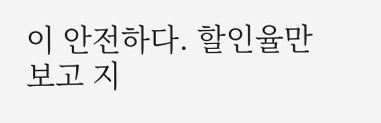이 안전하다. 할인율만 보고 지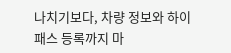나치기보다, 차량 정보와 하이패스 등록까지 마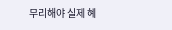무리해야 실제 혜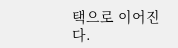택으로 이어진다.